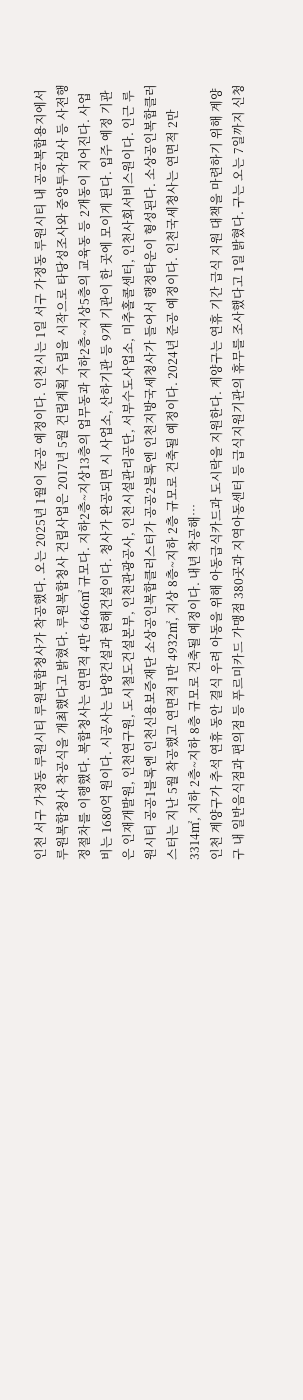인천 서구 가정동 루원시티 루원복합청사가 착공했다. 오는 2025년 1월이 준공 예정이다. 인천시는 1일 서구 가정동 루원시티 내 공공복합용지에서 루원복합청사 착공식을 개최했다고 밝혔다. 루원복합청사 건립사업은 2017년 5월 건립계획 수립을 시작으로 타당성조사와 중앙투자심사 등 사전행정절차를 이행했다. 복합청사는 연면적 4만 6466㎡ 규모다. 지하2층~지상13층의 업무동과 지하2층~지상5층의 교육동 등 2개동이 지어진다. 사업비는 1680억 원이다. 시공사는 남양건설과 현해건설이다. 청사가 완공되면 시 사업소, 산하기관 등 9개 기관이 한 곳에 모이게 된다. 입주 예정 기관은 인재개발원, 인천연구원, 도시철도건설본부, 인천관광공사, 인천시설관리공단, 서부수도사업소, 미추홀콜센터, 인천사회서비스원이다. 인근 루원시티 공공1블록엔 인천신용보증재단 소상공인복합클러스터가 공공2블록엔 인천지방국세청사가 들어서 행정타운이 형성된다. 소상공인복합클러스터는 지난 5월 착공했고 연면적 1만 4932㎡, 지상 8층~지하 2층 규모로 건축될 예정이다. 2024년 준공 예정이다. 인천국세청사는 연면적 2만3314㎡, 지하 2층~지하 8층 규모로 건축될 예정이다. 내년 착공해…
인천 계양구가 추석 연휴 동안 결식 우려 아동을 위해 아동급식카드과 도시락을 지원한다. 계양구는 연휴 기간 급식 지원 대책을 마련하기 위해 계양구 내 일반음식점과 편의점 등 푸르미카드 가맹점 380곳과 지역아동센터 등 급식지원기관의 휴무를 조사했다고 1일 밝혔다. 구는 오는 7일까지 신청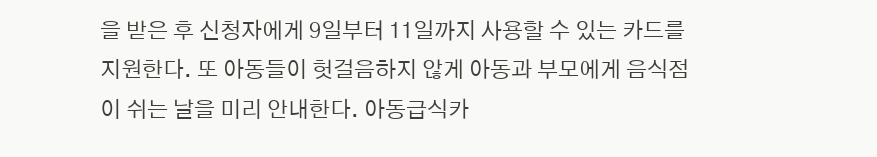을 받은 후 신청자에게 9일부터 11일까지 사용할 수 있는 카드를 지원한다. 또 아동들이 헛걸음하지 않게 아동과 부모에게 음식점이 쉬는 날을 미리 안내한다. 아동급식카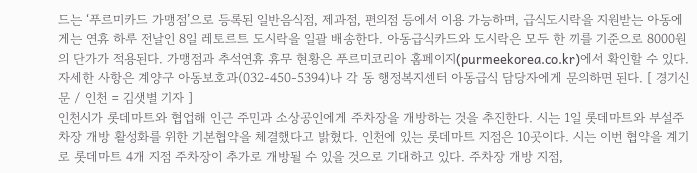드는 ‘푸르미카드 가맹점’으로 등록된 일반음식점, 제과점, 편의점 등에서 이용 가능하며, 급식도시락을 지원받는 아동에게는 연휴 하루 전날인 8일 레토르트 도시락을 일괄 배송한다. 아동급식카드와 도시락은 모두 한 끼를 기준으로 8000원의 단가가 적용된다. 가맹점과 추석연휴 휴무 현황은 푸르미코리아 홈페이지(purmeekorea.co.kr)에서 확인할 수 있다. 자세한 사항은 계양구 아동보호과(032-450-5394)나 각 동 행정복지센터 아동급식 담당자에게 문의하면 된다. [ 경기신문 / 인천 = 김샛별 기자 ]
인천시가 롯데마트와 협업해 인근 주민과 소상공인에게 주차장을 개방하는 것을 추진한다. 시는 1일 롯데마트와 부설주차장 개방 활성화를 위한 기본협약을 체결했다고 밝혔다. 인천에 있는 롯데마트 지점은 10곳이다. 시는 이번 협약을 계기로 롯데마트 4개 지점 주차장이 추가로 개방될 수 있을 것으로 기대하고 있다. 주차장 개방 지점,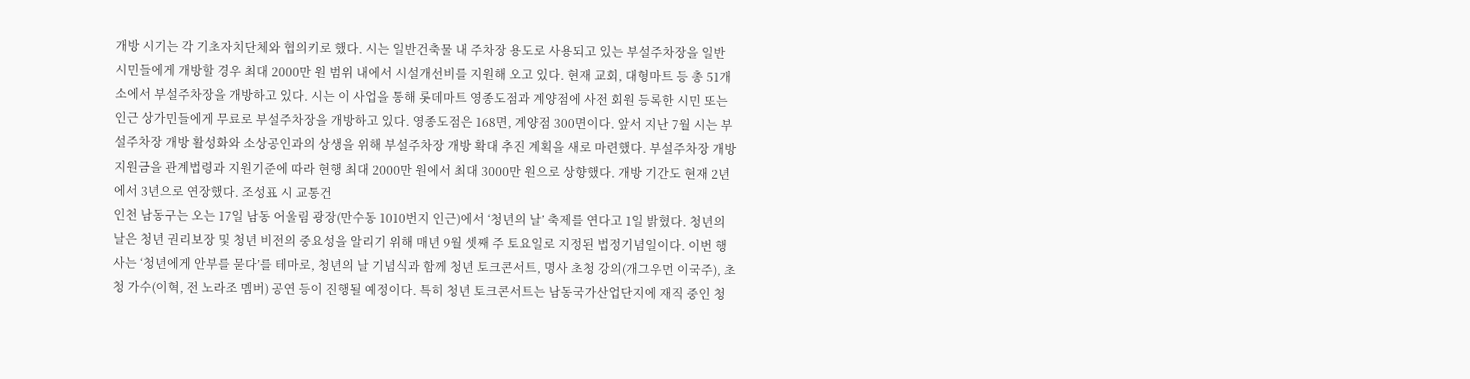개방 시기는 각 기초자치단체와 협의키로 했다. 시는 일반건축물 내 주차장 용도로 사용되고 있는 부설주차장을 일반 시민들에게 개방할 경우 최대 2000만 원 범위 내에서 시설개선비를 지원해 오고 있다. 현재 교회, 대형마트 등 총 51개소에서 부설주차장을 개방하고 있다. 시는 이 사업을 통해 롯데마트 영종도점과 계양점에 사전 회원 등록한 시민 또는 인근 상가민들에게 무료로 부설주차장을 개방하고 있다. 영종도점은 168면, 계양점 300면이다. 앞서 지난 7월 시는 부설주차장 개방 활성화와 소상공인과의 상생을 위해 부설주차장 개방 확대 추진 계획을 새로 마련했다. 부설주차장 개방 지원금을 관계법령과 지원기준에 따라 현행 최대 2000만 원에서 최대 3000만 원으로 상향했다. 개방 기간도 현재 2년에서 3년으로 연장했다. 조성표 시 교통건
인천 남동구는 오는 17일 남동 어울림 광장(만수동 1010번지 인근)에서 ‘청년의 날’ 축제를 연다고 1일 밝혔다. 청년의 날은 청년 권리보장 및 청년 비전의 중요성을 알리기 위해 매년 9월 셋째 주 토요일로 지정된 법정기념일이다. 이번 행사는 ‘청년에게 안부를 묻다’를 테마로, 청년의 날 기념식과 함께 청년 토크콘서트, 명사 초청 강의(개그우먼 이국주), 초청 가수(이혁, 전 노라조 멤버) 공연 등이 진행될 예정이다. 특히 청년 토크콘서트는 남동국가산업단지에 재직 중인 청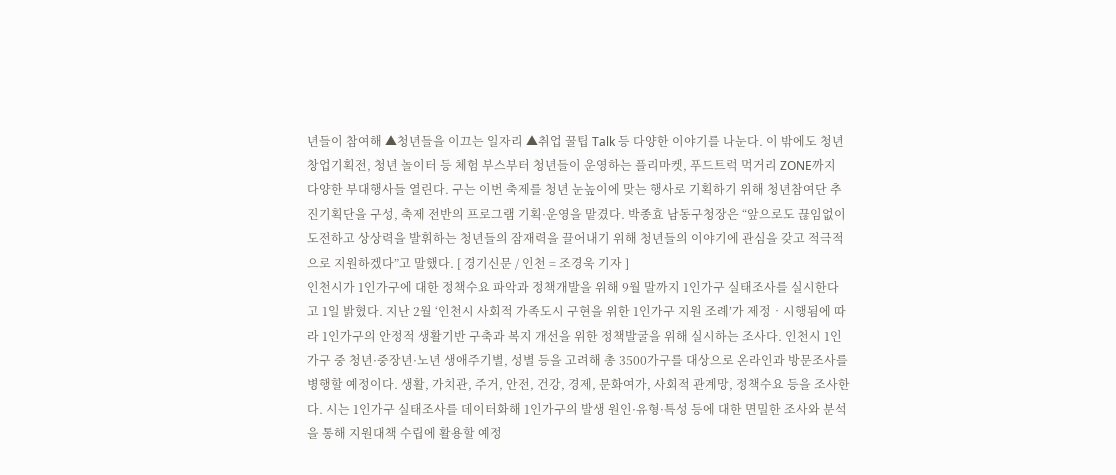년들이 참여해 ▲청년들을 이끄는 일자리 ▲취업 꿀팁 Talk 등 다양한 이야기를 나눈다. 이 밖에도 청년창업기획전, 청년 놀이터 등 체험 부스부터 청년들이 운영하는 플리마켓, 푸드트럭 먹거리 ZONE까지 다양한 부대행사들 열린다. 구는 이번 축제를 청년 눈높이에 맞는 행사로 기획하기 위해 청년참여단 추진기획단을 구성, 축제 전반의 프로그램 기획·운영을 맡겼다. 박종효 남동구청장은 “앞으로도 끊임없이 도전하고 상상력을 발휘하는 청년들의 잠재력을 끌어내기 위해 청년들의 이야기에 관심을 갖고 적극적으로 지원하겠다”고 말했다. [ 경기신문 / 인천 = 조경욱 기자 ]
인천시가 1인가구에 대한 정책수요 파악과 정책개발을 위해 9월 말까지 1인가구 실태조사를 실시한다고 1일 밝혔다. 지난 2월 ‘인천시 사회적 가족도시 구현을 위한 1인가구 지원 조례’가 제정‧시행됨에 따라 1인가구의 안정적 생활기반 구축과 복지 개선을 위한 정책발굴을 위해 실시하는 조사다. 인천시 1인가구 중 청년·중장년·노년 생애주기별, 성별 등을 고려해 총 3500가구를 대상으로 온라인과 방문조사를 병행할 예정이다. 생활, 가치관, 주거, 안전, 건강, 경제, 문화여가, 사회적 관계망, 정책수요 등을 조사한다. 시는 1인가구 실태조사를 데이터화해 1인가구의 발생 원인·유형·특성 등에 대한 면밀한 조사와 분석을 통해 지원대책 수립에 활용할 예정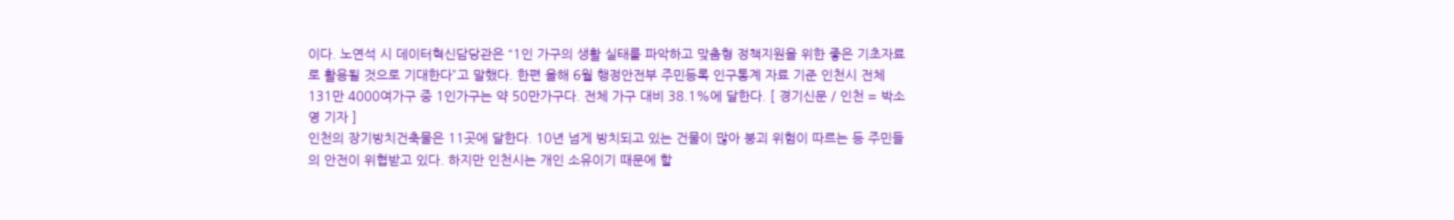이다. 노연석 시 데이터혁신담당관은 “1인 가구의 생활 실태를 파악하고 맞춤형 정책지원을 위한 좋은 기초자료로 활용될 것으로 기대한다”고 말했다. 한편 올해 6월 행정안전부 주민등록 인구통계 자료 기준 인천시 전체 131만 4000여가구 중 1인가구는 약 50만가구다. 전체 가구 대비 38.1%에 달한다. [ 경기신문 / 인천 = 박소영 기자 ]
인천의 장기방치건축물은 11곳에 달한다. 10년 넘게 방치되고 있는 건물이 많아 붕괴 위험이 따르는 등 주민들의 안전이 위협받고 있다. 하지만 인천시는 개인 소유이기 때문에 할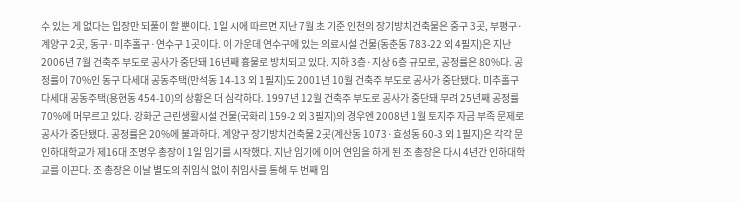수 있는 게 없다는 입장만 되풀이 할 뿐이다. 1일 시에 따르면 지난 7월 초 기준 인천의 장기방치건축물은 중구 3곳, 부평구·계양구 2곳, 동구·미추홀구·연수구 1곳이다. 이 가운데 연수구에 있는 의료시설 건물(동춘동 783-22 외 4필지)은 지난 2006년 7월 건축주 부도로 공사가 중단돼 16년째 흉물로 방치되고 있다. 지하 3층·지상 6층 규모로, 공정률은 80%다. 공정률이 70%인 동구 다세대 공동주택(만석동 14-13 외 1필지)도 2001년 10월 건축주 부도로 공사가 중단됐다. 미추홀구 다세대 공동주택(용현동 454-10)의 상황은 더 심각하다. 1997년 12월 건축주 부도로 공사가 중단돼 무려 25년째 공정률 70%에 머무르고 있다. 강화군 근린생활시설 건물(국화리 159-2 외 3필지)의 경우엔 2008년 1월 토지주 자금 부족 문제로 공사가 중단됐다. 공정률은 20%에 불과하다. 계양구 장기방치건축물 2곳(계산동 1073·효성동 60-3 외 1필지)은 각각 문
인하대학교가 제16대 조명우 총장이 1일 임기를 시작했다. 지난 임기에 이어 연임을 하게 된 조 총장은 다시 4년간 인하대학교를 이끈다. 조 총장은 이날 별도의 취임식 없이 취임사를 통해 두 번째 임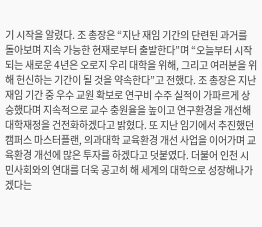기 시작을 알렸다. 조 총장은 “지난 재임 기간의 단련된 과거를 돌아보며 지속 가능한 현재로부터 출발한다”며 “오늘부터 시작되는 새로운 4년은 오로지 우리 대학을 위해, 그리고 여러분을 위해 헌신하는 기간이 될 것을 약속한다”고 전했다. 조 총장은 지난 재임 기간 중 우수 교원 확보로 연구비 수주 실적이 가파르게 상승했다며 지속적으로 교수 충원율을 높이고 연구환경을 개선해 대학재정을 건전화하겠다고 밝혔다. 또 지난 임기에서 추진했던 캠퍼스 마스터플랜, 의과대학 교육환경 개선 사업을 이어가며 교육환경 개선에 많은 투자를 하겠다고 덧붙였다. 더불어 인천 시민사회와의 연대를 더욱 공고히 해 세계의 대학으로 성장해나가겠다는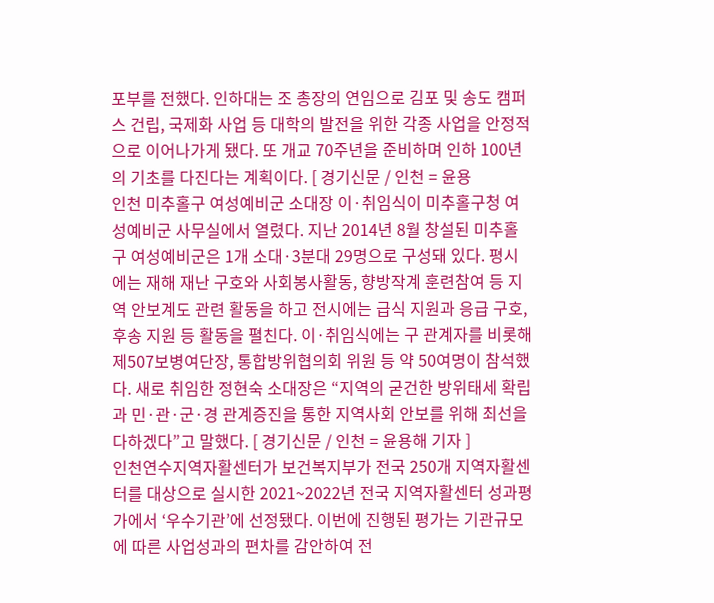포부를 전했다. 인하대는 조 총장의 연임으로 김포 및 송도 캠퍼스 건립, 국제화 사업 등 대학의 발전을 위한 각종 사업을 안정적으로 이어나가게 됐다. 또 개교 70주년을 준비하며 인하 100년의 기초를 다진다는 계획이다. [ 경기신문 / 인천 = 윤용
인천 미추홀구 여성예비군 소대장 이·취임식이 미추홀구청 여성예비군 사무실에서 열렸다. 지난 2014년 8월 창설된 미추홀구 여성예비군은 1개 소대·3분대 29명으로 구성돼 있다. 평시에는 재해 재난 구호와 사회봉사활동, 향방작계 훈련참여 등 지역 안보계도 관련 활동을 하고 전시에는 급식 지원과 응급 구호, 후송 지원 등 활동을 펼친다. 이·취임식에는 구 관계자를 비롯해 제507보병여단장, 통합방위협의회 위원 등 약 50여명이 참석했다. 새로 취임한 정현숙 소대장은 “지역의 굳건한 방위태세 확립과 민·관·군·경 관계증진을 통한 지역사회 안보를 위해 최선을 다하겠다”고 말했다. [ 경기신문 / 인천 = 윤용해 기자 ]
인천연수지역자활센터가 보건복지부가 전국 250개 지역자활센터를 대상으로 실시한 2021~2022년 전국 지역자활센터 성과평가에서 ‘우수기관’에 선정됐다. 이번에 진행된 평가는 기관규모에 따른 사업성과의 편차를 감안하여 전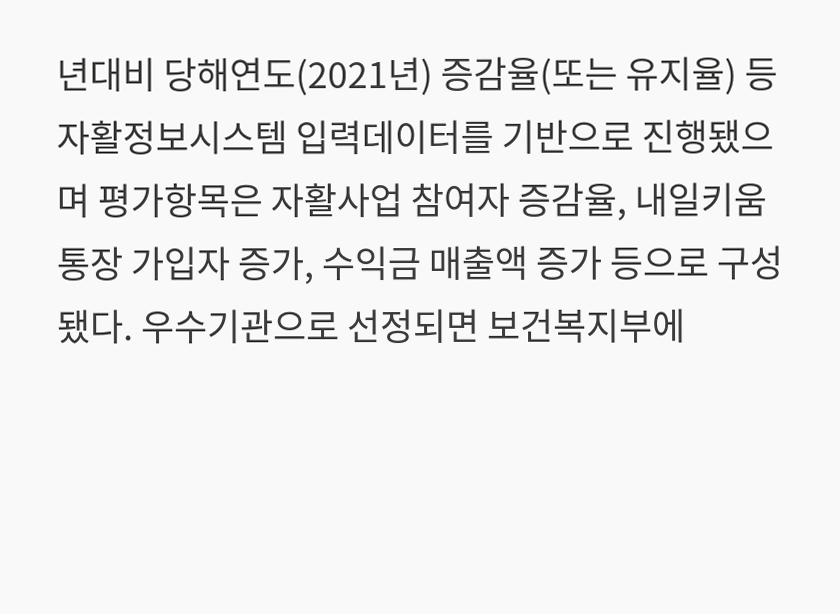년대비 당해연도(2021년) 증감율(또는 유지율) 등 자활정보시스템 입력데이터를 기반으로 진행됐으며 평가항목은 자활사업 참여자 증감율, 내일키움통장 가입자 증가, 수익금 매출액 증가 등으로 구성됐다. 우수기관으로 선정되면 보건복지부에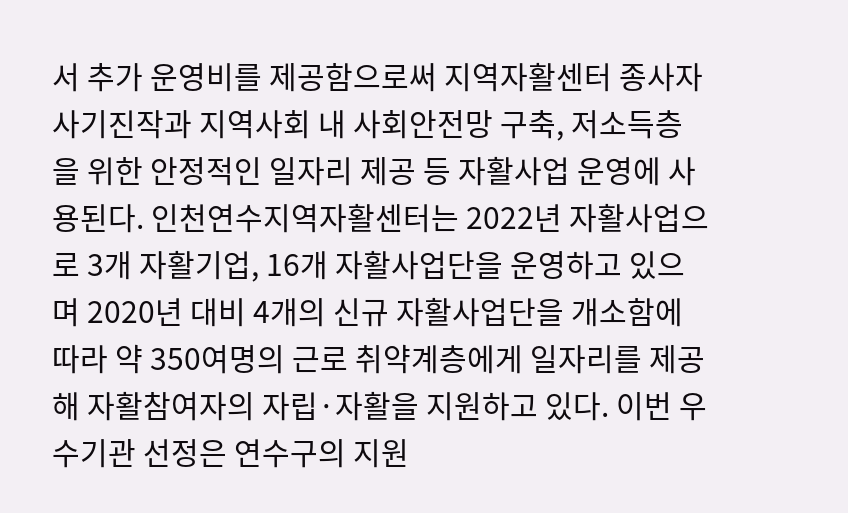서 추가 운영비를 제공함으로써 지역자활센터 종사자 사기진작과 지역사회 내 사회안전망 구축, 저소득층을 위한 안정적인 일자리 제공 등 자활사업 운영에 사용된다. 인천연수지역자활센터는 2022년 자활사업으로 3개 자활기업, 16개 자활사업단을 운영하고 있으며 2020년 대비 4개의 신규 자활사업단을 개소함에 따라 약 350여명의 근로 취약계층에게 일자리를 제공해 자활참여자의 자립·자활을 지원하고 있다. 이번 우수기관 선정은 연수구의 지원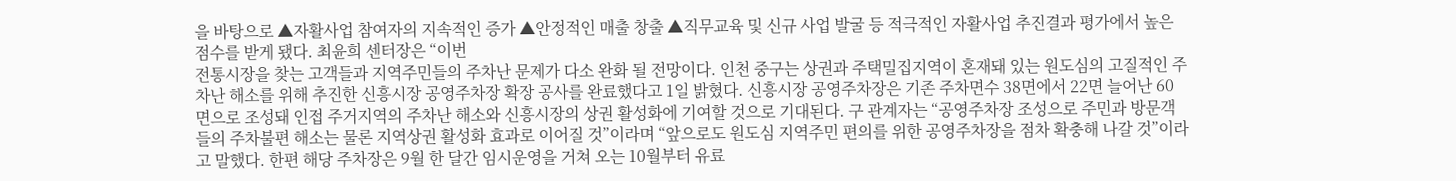을 바탕으로 ▲자활사업 참여자의 지속적인 증가 ▲안정적인 매출 창출 ▲직무교육 및 신규 사업 발굴 등 적극적인 자활사업 추진결과 평가에서 높은 점수를 받게 됐다. 최윤희 센터장은 “이번
전통시장을 찾는 고객들과 지역주민들의 주차난 문제가 다소 완화 될 전망이다. 인천 중구는 상권과 주택밀집지역이 혼재돼 있는 원도심의 고질적인 주차난 해소를 위해 추진한 신흥시장 공영주차장 확장 공사를 완료했다고 1일 밝혔다. 신흥시장 공영주차장은 기존 주차면수 38면에서 22면 늘어난 60면으로 조성돼 인접 주거지역의 주차난 해소와 신흥시장의 상권 활성화에 기여할 것으로 기대된다. 구 관계자는 “공영주차장 조성으로 주민과 방문객들의 주차불편 해소는 물론 지역상권 활성화 효과로 이어질 것”이라며 “앞으로도 원도심 지역주민 편의를 위한 공영주차장을 점차 확충해 나갈 것”이라고 말했다. 한편 해당 주차장은 9월 한 달간 임시운영을 거쳐 오는 10월부터 유료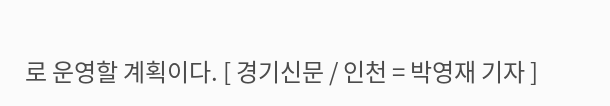로 운영할 계획이다. [ 경기신문 / 인천 = 박영재 기자 ]